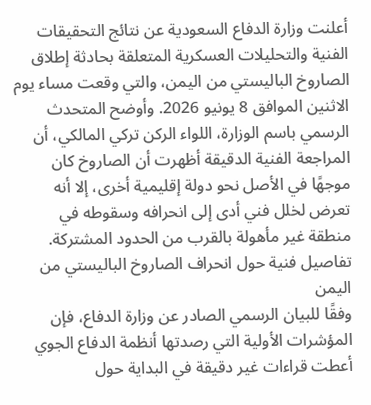أعلنت وزارة الدفاع السعودية عن نتائج التحقيقات الفنية والتحليلات العسكرية المتعلقة بحادثة إطلاق الصاروخ الباليستي من اليمن، والتي وقعت مساء يوم الاثنين الموافق 8 يونيو 2026. وأوضح المتحدث الرسمي باسم الوزارة، اللواء الركن تركي المالكي، أن المراجعة الفنية الدقيقة أظهرت أن الصاروخ كان موجهًا في الأصل نحو دولة إقليمية أخرى، إلا أنه تعرض لخلل فني أدى إلى انحرافه وسقوطه في منطقة غير مأهولة بالقرب من الحدود المشتركة.
تفاصيل فنية حول انحراف الصاروخ الباليستي من اليمن
وفقًا للبيان الرسمي الصادر عن وزارة الدفاع، فإن المؤشرات الأولية التي رصدتها أنظمة الدفاع الجوي أعطت قراءات غير دقيقة في البداية حول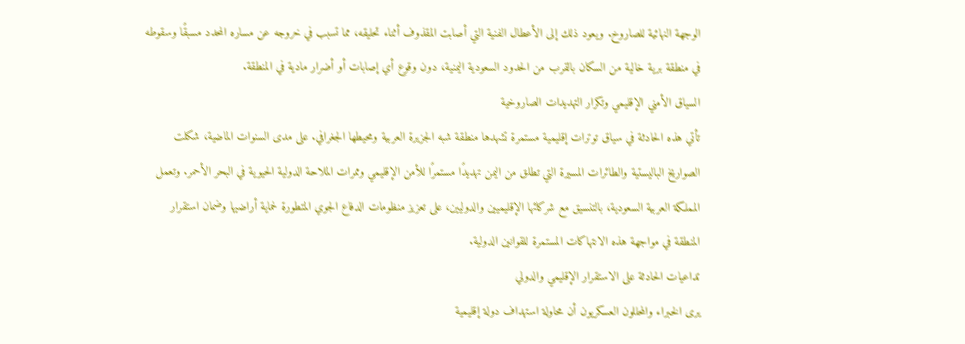الوجهة النهائية للصاروخ. ويعود ذلك إلى الأعطال الفنية التي أصابت المقذوف أثناء تحليقه، مما تسبب في خروجه عن مساره المحدد مسبقًا وسقوطه في منطقة برية خالية من السكان بالقرب من الحدود السعودية اليمنية، دون وقوع أي إصابات أو أضرار مادية في المنطقة.
السياق الأمني الإقليمي وتكرار التهديدات الصاروخية
تأتي هذه الحادثة في سياق توترات إقليمية مستمرة تشهدها منطقة شبه الجزيرة العربية ومحيطها الجغرافي. على مدى السنوات الماضية، شكلت الصواريخ الباليستية والطائرات المسيرة التي تطلق من اليمن تهديدًا مستمرًا للأمن الإقليمي وممرات الملاحة الدولية الحيوية في البحر الأحمر. وتعمل المملكة العربية السعودية، بالتنسيق مع شركائها الإقليميين والدوليين، على تعزيز منظومات الدفاع الجوي المتطورة لحماية أراضيها وضمان استقرار المنطقة في مواجهة هذه الانتهاكات المستمرة للقوانين الدولية.
تداعيات الحادثة على الاستقرار الإقليمي والدولي
يرى الخبراء والمحللون العسكريون أن محاولة استهداف دولة إقليمية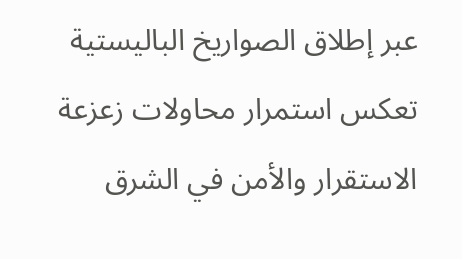عبر إطلاق الصواريخ الباليستية تعكس استمرار محاولات زعزعة الاستقرار والأمن في الشرق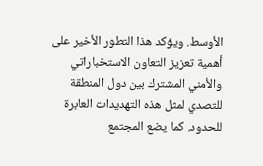الأوسط. ويؤكد هذا التطور الأخير على أهمية تعزيز التعاون الاستخباراتي والأمني المشترك بين دول المنطقة للتصدي لمثل هذه التهديدات العابرة للحدود. كما يضع المجتمع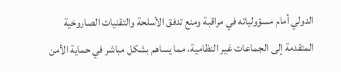الدولي أمام مسؤولياته في مراقبة ومنع تدفق الأسلحة والتقنيات الصاروخية المتقدمة إلى الجماعات غير النظامية، مما يساهم بشكل مباشر في حماية الأمن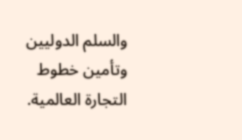والسلم الدوليين وتأمين خطوط التجارة العالمية.